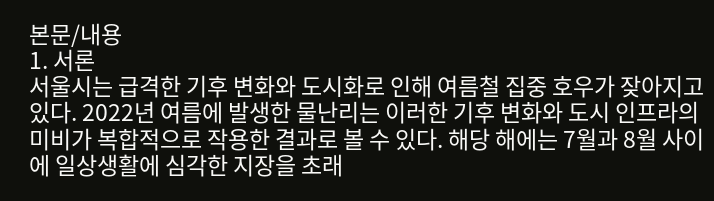본문/내용
1. 서론
서울시는 급격한 기후 변화와 도시화로 인해 여름철 집중 호우가 잦아지고 있다. 2022년 여름에 발생한 물난리는 이러한 기후 변화와 도시 인프라의 미비가 복합적으로 작용한 결과로 볼 수 있다. 해당 해에는 7월과 8월 사이에 일상생활에 심각한 지장을 초래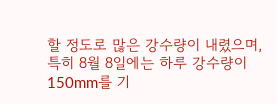할 정도로 많은 강수량이 내렸으며, 특히 8월 8일에는 하루 강수량이 150mm를 기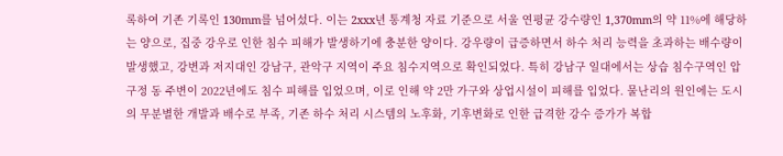록하여 기존 기록인 130mm를 넘어섰다. 이는 2xxx년 통계청 자료 기준으로 서울 연평균 강수량인 1,370mm의 약 11%에 해당하는 양으로, 집중 강우로 인한 침수 피해가 발생하기에 충분한 양이다. 강우량이 급증하면서 하수 처리 능력을 초과하는 배수량이 발생했고, 강변과 저지대인 강남구, 관악구 지역이 주요 침수지역으로 확인되었다. 특히 강남구 일대에서는 상습 침수구역인 압구정 동 주변이 2022년에도 침수 피해를 입었으며, 이로 인해 약 2만 가구와 상업시설이 피해를 입었다. 물난리의 원인에는 도시의 무분별한 개발과 배수로 부족, 기존 하수 처리 시스템의 노후화, 기후변화로 인한 급격한 강수 증가가 복합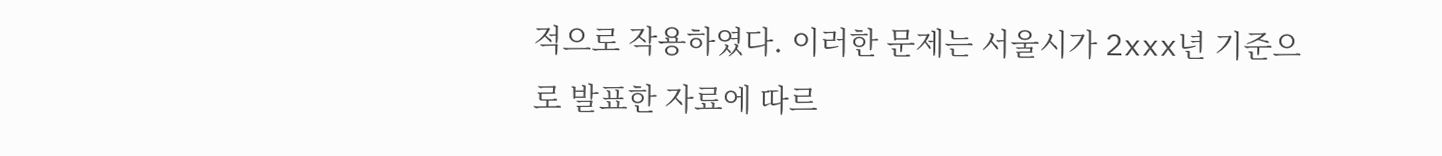적으로 작용하였다. 이러한 문제는 서울시가 2xxx년 기준으로 발표한 자료에 따르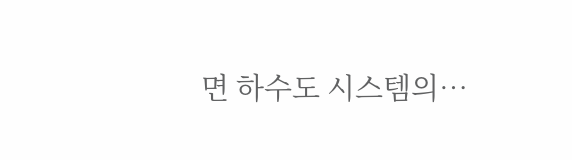면 하수도 시스템의…